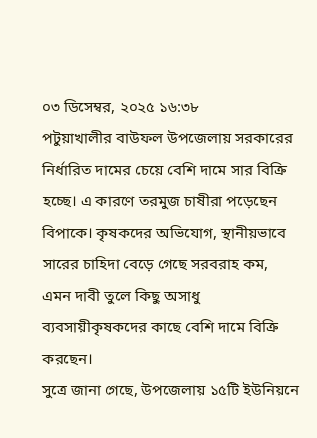০৩ ডিসেম্বর, ২০২৫ ১৬:৩৮
পটুয়াখালীর বাউফল উপজেলায় সরকারের নির্ধারিত দামের চেয়ে বেশি দামে সার বিক্রি হচ্ছে। এ কারণে তরমুজ চাষীরা পড়েছেন বিপাকে। কৃষকদের অভিযোগ, স্থানীয়ভাবে সারের চাহিদা বেড়ে গেছে সরবরাহ কম, এমন দাবী তুলে কিছু অসাধু ব্যবসায়ীকৃষকদের কাছে বেশি দামে বিক্রি করছেন।
সুত্রে জানা গেছে, উপজেলায় ১৫টি ইউনিয়নে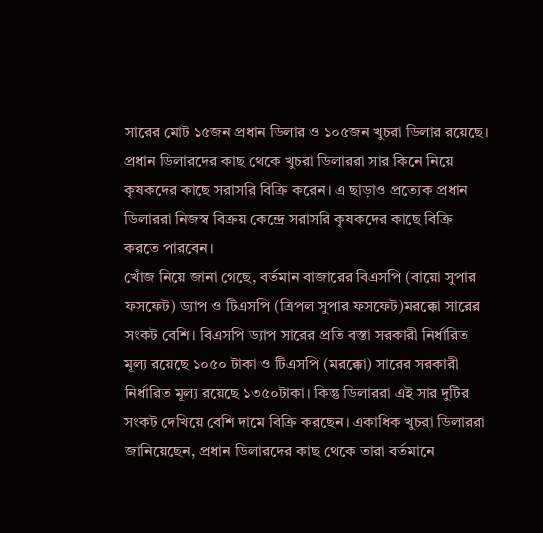সারের মোট ১৫জন প্রধান ডিলার ও ১০৫জন খুচরা ডিলার রয়েছে। প্রধান ডিলারদের কাছ থেকে খুচরা ডিলাররা সার কিনে নিয়ে কৃষকদের কাছে সরাসরি বিক্রি করেন। এ ছাড়াও প্রত্যেক প্রধান ডিলাররা নিজস্ব বিক্রয় কেন্দ্রে সরাসরি কৃষকদের কাছে বিক্রি করতে পারবেন।
খোঁজ নিয়ে জানা গেছে, বর্তমান বাজারের বিএসপি (বায়ো সুপার ফসফেট) ড্যাপ ও টিএসপি (ত্রিপল সুপার ফসফেট)মরক্কো সারের সংকট বেশি। বিএসপি ড্যাপ সারের প্রতি বস্তা সরকারী নির্ধারিত মূল্য রয়েছে ১০৫০ টাকা ও টিএসপি (মরক্কো) সারের সরকারী নির্ধারিত মূল্য রয়েছে ১৩৫০টাকা। কিন্তু ডিলাররা এই সার দুটির সংকট দেখিয়ে বেশি দামে বিক্রি করছেন। একাধিক খুচরা ডিলাররা জানিয়েছেন, প্রধান ডিলারদের কাছ থেকে তারা বর্তমানে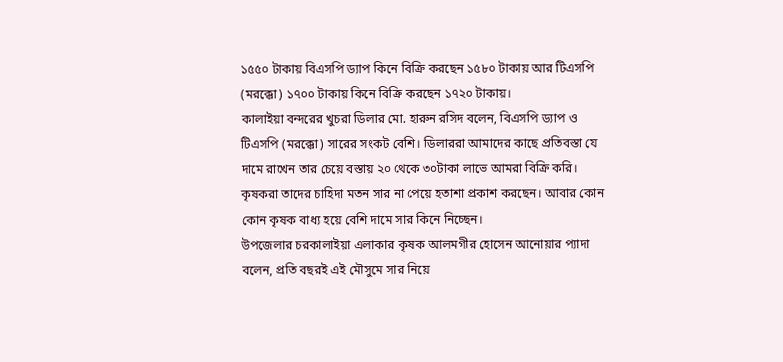১৫৫০ টাকায় বিএসপি ড্যাপ কিনে বিক্রি করছেন ১৫৮০ টাকায় আর টিএসপি (মরক্কো) ১৭০০ টাকায় কিনে বিক্রি করছেন ১৭২০ টাকায়।
কালাইয়া বন্দরের খুচরা ডিলার মো. হারুন রসিদ বলেন, বিএসপি ড্যাপ ও টিএসপি (মরক্কো) সারের সংকট বেশি। ডিলাররা আমাদের কাছে প্রতিবস্তা যে দামে রাখেন তার চেয়ে বস্তায় ২০ থেকে ৩০টাকা লাভে আমরা বিক্রি করি। কৃষকরা তাদের চাহিদা মতন সার না পেয়ে হতাশা প্রকাশ করছেন। আবার কোন কোন কৃষক বাধ্য হয়ে বেশি দামে সার কিনে নিচ্ছেন।
উপজেলার চরকালাইয়া এলাকার কৃষক আলমগীর হোসেন আনোয়ার প্যাদা বলেন, প্রতি বছরই এই মৌসুমে সার নিয়ে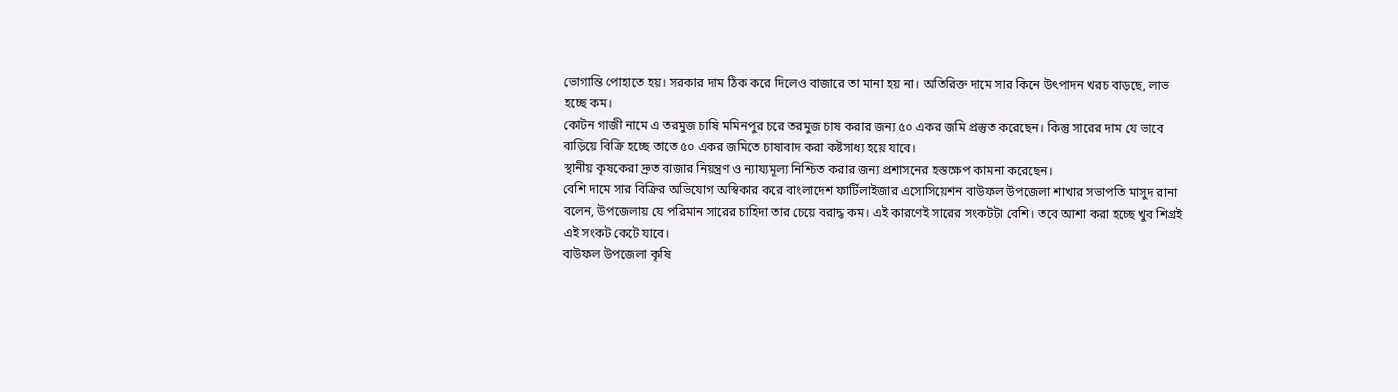ভোগান্তি পোহাতে হয়। সরকার দাম ঠিক করে দিলেও বাজারে তা মানা হয় না। অতিরিক্ত দামে সার কিনে উৎপাদন খরচ বাড়ছে, লাভ হচ্ছে কম।
কোটন গাজী নামে এ তরমুজ চাষি মমিনপুর চরে তরমুজ চাষ করার জন্য ৫০ একর জমি প্রস্তুত করেছেন। কিন্তু সারের দাম যে ভাবে বাড়িয়ে বিক্রি হচ্ছে তাতে ৫০ একর জমিতে চাষাবাদ করা কষ্টসাধ্য হয়ে যাবে।
স্থানীয় কৃষকেরা দ্রুত বাজার নিয়ন্ত্রণ ও ন্যায্যমূল্য নিশ্চিত করার জন্য প্রশাসনের হস্তক্ষেপ কামনা করেছেন।
বেশি দামে সার বিক্রির অভিযোগ অস্বিকার করে বাংলাদেশ ফার্টিলাইজার এসোসিয়েশন বাউফল উপজেলা শাখার সভাপতি মাসুদ রানা বলেন, উপজেলায় যে পরিমান সারের চাহিদা তার চেয়ে বরাদ্ধ কম। এই কারণেই সারের সংকটটা বেশি। তবে আশা করা হচ্ছে খুব শিগ্রই এই সংকট কেটে যাবে।
বাউফল উপজেলা কৃষি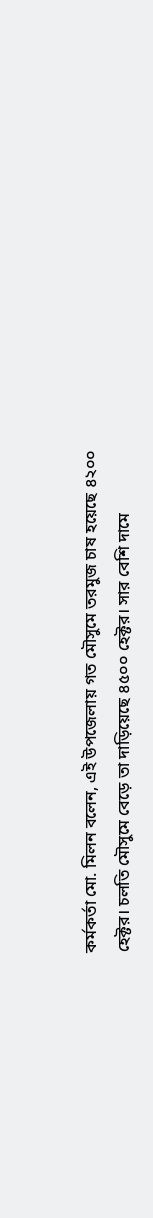কর্মকর্তা মো. মিলন বলেন, এই উপজেলায় গত মৌসুমে তরমুজ চাষ হয়েছে ৪২০০ হেক্টর। চলতি মৌসুমে বেড়ে তা দাড়িয়েছে ৪৫০০ হেক্টর। সার বেশি দামে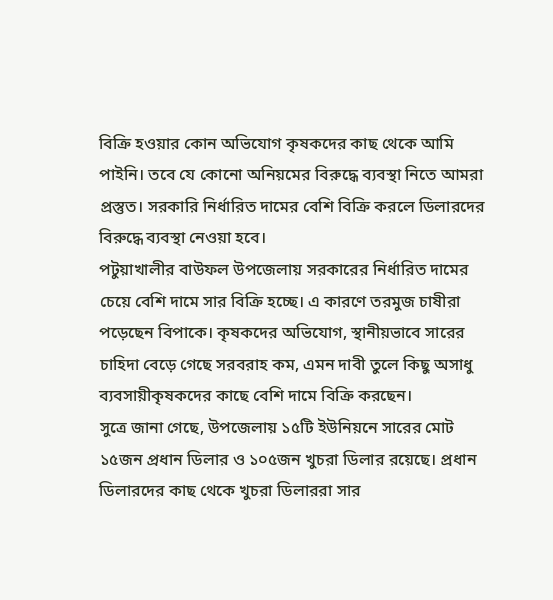বিক্রি হওয়ার কোন অভিযোগ কৃষকদের কাছ থেকে আমি পাইনি। তবে যে কোনো অনিয়মের বিরুদ্ধে ব্যবস্থা নিতে আমরা প্রস্তুত। সরকারি নির্ধারিত দামের বেশি বিক্রি করলে ডিলারদের বিরুদ্ধে ব্যবস্থা নেওয়া হবে।
পটুয়াখালীর বাউফল উপজেলায় সরকারের নির্ধারিত দামের চেয়ে বেশি দামে সার বিক্রি হচ্ছে। এ কারণে তরমুজ চাষীরা পড়েছেন বিপাকে। কৃষকদের অভিযোগ, স্থানীয়ভাবে সারের চাহিদা বেড়ে গেছে সরবরাহ কম, এমন দাবী তুলে কিছু অসাধু ব্যবসায়ীকৃষকদের কাছে বেশি দামে বিক্রি করছেন।
সুত্রে জানা গেছে, উপজেলায় ১৫টি ইউনিয়নে সারের মোট ১৫জন প্রধান ডিলার ও ১০৫জন খুচরা ডিলার রয়েছে। প্রধান ডিলারদের কাছ থেকে খুচরা ডিলাররা সার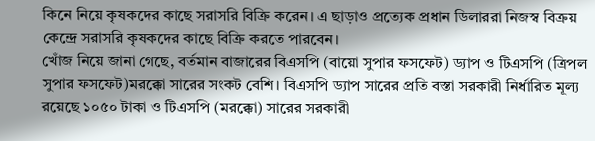কিনে নিয়ে কৃষকদের কাছে সরাসরি বিক্রি করেন। এ ছাড়াও প্রত্যেক প্রধান ডিলাররা নিজস্ব বিক্রয় কেন্দ্রে সরাসরি কৃষকদের কাছে বিক্রি করতে পারবেন।
খোঁজ নিয়ে জানা গেছে, বর্তমান বাজারের বিএসপি (বায়ো সুপার ফসফেট) ড্যাপ ও টিএসপি (ত্রিপল সুপার ফসফেট)মরক্কো সারের সংকট বেশি। বিএসপি ড্যাপ সারের প্রতি বস্তা সরকারী নির্ধারিত মূল্য রয়েছে ১০৫০ টাকা ও টিএসপি (মরক্কো) সারের সরকারী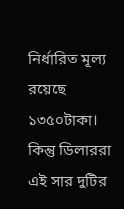নির্ধারিত মূল্য রয়েছে ১৩৫০টাকা। কিন্তু ডিলাররা এই সার দুটির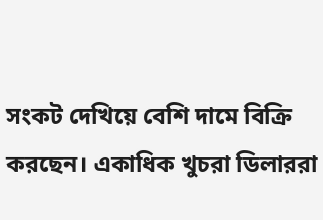সংকট দেখিয়ে বেশি দামে বিক্রি করছেন। একাধিক খুচরা ডিলাররা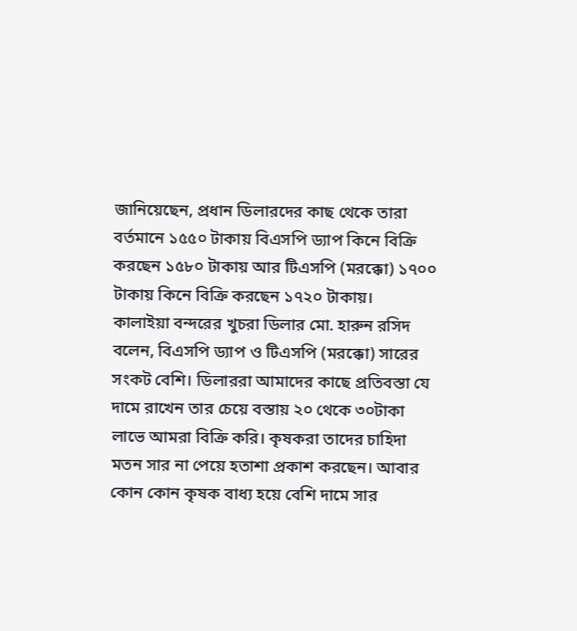জানিয়েছেন, প্রধান ডিলারদের কাছ থেকে তারা বর্তমানে ১৫৫০ টাকায় বিএসপি ড্যাপ কিনে বিক্রি করছেন ১৫৮০ টাকায় আর টিএসপি (মরক্কো) ১৭০০ টাকায় কিনে বিক্রি করছেন ১৭২০ টাকায়।
কালাইয়া বন্দরের খুচরা ডিলার মো. হারুন রসিদ বলেন, বিএসপি ড্যাপ ও টিএসপি (মরক্কো) সারের সংকট বেশি। ডিলাররা আমাদের কাছে প্রতিবস্তা যে দামে রাখেন তার চেয়ে বস্তায় ২০ থেকে ৩০টাকা লাভে আমরা বিক্রি করি। কৃষকরা তাদের চাহিদা মতন সার না পেয়ে হতাশা প্রকাশ করছেন। আবার কোন কোন কৃষক বাধ্য হয়ে বেশি দামে সার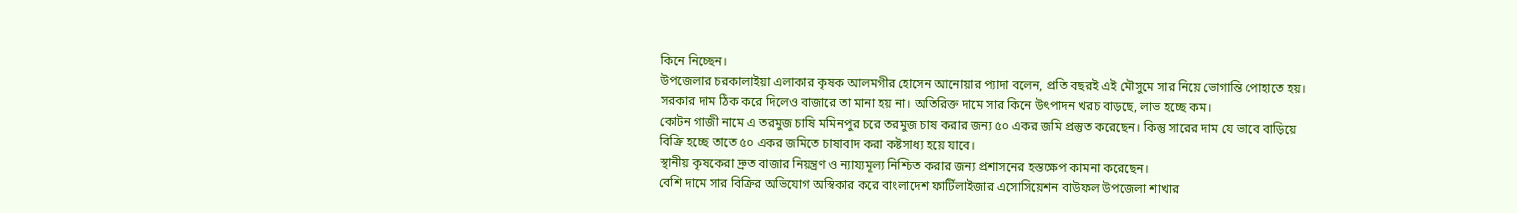কিনে নিচ্ছেন।
উপজেলার চরকালাইয়া এলাকার কৃষক আলমগীর হোসেন আনোয়ার প্যাদা বলেন, প্রতি বছরই এই মৌসুমে সার নিয়ে ভোগান্তি পোহাতে হয়। সরকার দাম ঠিক করে দিলেও বাজারে তা মানা হয় না। অতিরিক্ত দামে সার কিনে উৎপাদন খরচ বাড়ছে, লাভ হচ্ছে কম।
কোটন গাজী নামে এ তরমুজ চাষি মমিনপুর চরে তরমুজ চাষ করার জন্য ৫০ একর জমি প্রস্তুত করেছেন। কিন্তু সারের দাম যে ভাবে বাড়িয়ে বিক্রি হচ্ছে তাতে ৫০ একর জমিতে চাষাবাদ করা কষ্টসাধ্য হয়ে যাবে।
স্থানীয় কৃষকেরা দ্রুত বাজার নিয়ন্ত্রণ ও ন্যায্যমূল্য নিশ্চিত করার জন্য প্রশাসনের হস্তক্ষেপ কামনা করেছেন।
বেশি দামে সার বিক্রির অভিযোগ অস্বিকার করে বাংলাদেশ ফার্টিলাইজার এসোসিয়েশন বাউফল উপজেলা শাখার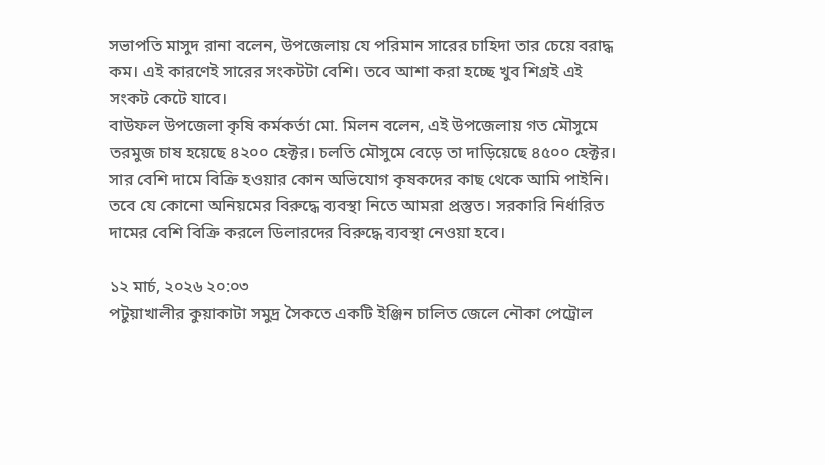সভাপতি মাসুদ রানা বলেন, উপজেলায় যে পরিমান সারের চাহিদা তার চেয়ে বরাদ্ধ কম। এই কারণেই সারের সংকটটা বেশি। তবে আশা করা হচ্ছে খুব শিগ্রই এই সংকট কেটে যাবে।
বাউফল উপজেলা কৃষি কর্মকর্তা মো. মিলন বলেন, এই উপজেলায় গত মৌসুমে তরমুজ চাষ হয়েছে ৪২০০ হেক্টর। চলতি মৌসুমে বেড়ে তা দাড়িয়েছে ৪৫০০ হেক্টর। সার বেশি দামে বিক্রি হওয়ার কোন অভিযোগ কৃষকদের কাছ থেকে আমি পাইনি। তবে যে কোনো অনিয়মের বিরুদ্ধে ব্যবস্থা নিতে আমরা প্রস্তুত। সরকারি নির্ধারিত দামের বেশি বিক্রি করলে ডিলারদের বিরুদ্ধে ব্যবস্থা নেওয়া হবে।

১২ মার্চ, ২০২৬ ২০:০৩
পটুয়াখালীর কুয়াকাটা সমুদ্র সৈকতে একটি ইঞ্জিন চালিত জেলে নৌকা পেট্রোল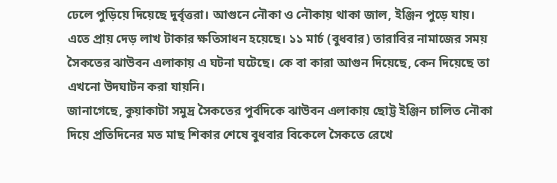ঢেলে পুড়িয়ে দিয়েছে দুর্বৃত্তরা। আগুনে নৌকা ও নৌকায় থাকা জাল, ইঞ্জিন পুড়ে যায়। এতে প্রায় দেড় লাখ টাকার ক্ষতিসাধন হয়েছে। ১১ মার্চ (বুধবার) তারাবির নামাজের সময় সৈকতের ঝাউবন এলাকায় এ ঘটনা ঘটেছে। কে বা কারা আগুন দিয়েছে, কেন দিয়েছে তা এখনো উদঘাটন করা যায়নি।
জানাগেছে, কুয়াকাটা সমুদ্র সৈকতের পুর্বদিকে ঝাউবন এলাকায় ছোট্ট ইঞ্জিন চালিত নৌকা দিয়ে প্রতিদিনের মত মাছ শিকার শেষে বুধবার বিকেলে সৈকতে রেখে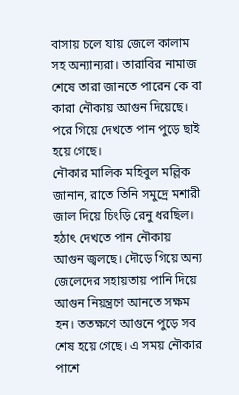বাসায় চলে যায় জেলে কালাম সহ অন্যান্যরা। তারাবির নামাজ শেষে তারা জানতে পারেন কে বা কারা নৌকায় আগুন দিয়েছে। পরে গিয়ে দেখতে পান পুড়ে ছাই হয়ে গেছে।
নৌকার মালিক মহিবুল মল্লিক জানান, রাতে তিনি সমুদ্রে মশারী জাল দিয়ে চিংড়ি রেনু ধরছিল। হঠাৎ দেখতে পান নৌকায় আগুন জ্বলছে। দৌড়ে গিয়ে অন্য জেলেদের সহায়তায় পানি দিয়ে আগুন নিয়ন্ত্রণে আনতে সক্ষম হন। ততক্ষণে আগুনে পুড়ে সব শেষ হয়ে গেছে। এ সময় নৌকার পাশে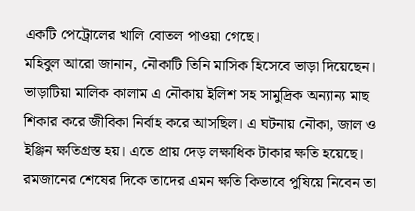একটি পেট্রোলের খালি বোতল পাওয়া গেছে।
মহিবুল আরো জানান, নৌকাটি তিনি মাসিক হিসেবে ভাড়া দিয়েছেন। ভাড়াটিয়া মালিক কালাম এ নৌকায় ইলিশ সহ সামুদ্রিক অন্যান্য মাছ শিকার করে জীবিকা নির্বাহ করে আসছিল। এ ঘটনায় নৌকা, জাল ও ইঞ্জিন ক্ষতিগ্রস্ত হয়। এতে প্রায় দেড় লক্ষাধিক টাকার ক্ষতি হয়েছে। রমজানের শেষের দিকে তাদের এমন ক্ষতি কিভাবে পুষিয়ে নিবেন তা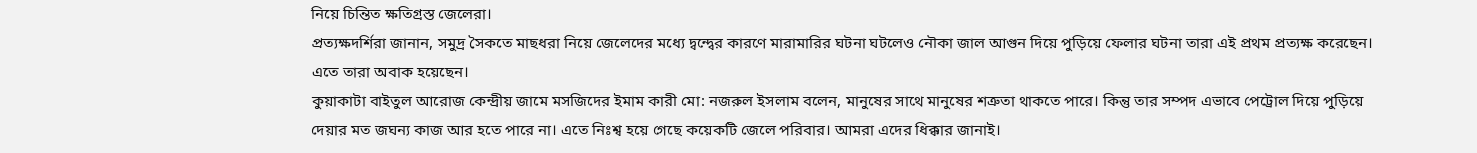নিয়ে চিন্তিত ক্ষতিগ্রস্ত জেলেরা।
প্রত্যক্ষদর্শিরা জানান, সমুদ্র সৈকতে মাছধরা নিয়ে জেলেদের মধ্যে দ্বন্দ্বের কারণে মারামারির ঘটনা ঘটলেও নৌকা জাল আগুন দিয়ে পুড়িয়ে ফেলার ঘটনা তারা এই প্রথম প্রত্যক্ষ করেছেন। এতে তারা অবাক হয়েছেন।
কুয়াকাটা বাইতুল আরোজ কেন্দ্রীয় জামে মসজিদের ইমাম কারী মো: নজরুল ইসলাম বলেন, মানুষের সাথে মানুষের শত্রুতা থাকতে পারে। কিন্তু তার সম্পদ এভাবে পেট্রোল দিয়ে পুড়িয়ে দেয়ার মত জঘন্য কাজ আর হতে পারে না। এতে নিঃশ্ব হয়ে গেছে কয়েকটি জেলে পরিবার। আমরা এদের ধিক্কার জানাই।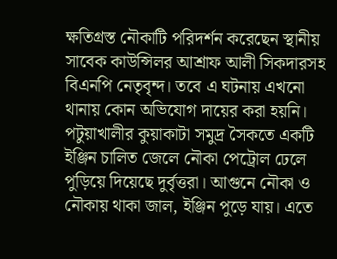ক্ষতিগ্রস্ত নৌকাটি পরিদর্শন করেছেন স্থানীয় সাবেক কাউন্সিলর আশ্রাফ আলী সিকদারসহ বিএনপি নেতৃবৃন্দ। তবে এ ঘটনায় এখনো থানায় কোন অভিযোগ দায়ের করা হয়নি।
পটুয়াখালীর কুয়াকাটা সমুদ্র সৈকতে একটি ইঞ্জিন চালিত জেলে নৌকা পেট্রোল ঢেলে পুড়িয়ে দিয়েছে দুর্বৃত্তরা। আগুনে নৌকা ও নৌকায় থাকা জাল, ইঞ্জিন পুড়ে যায়। এতে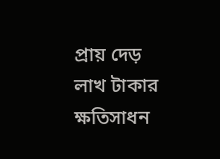প্রায় দেড় লাখ টাকার ক্ষতিসাধন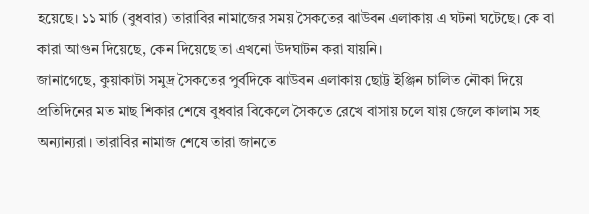হয়েছে। ১১ মার্চ (বুধবার) তারাবির নামাজের সময় সৈকতের ঝাউবন এলাকায় এ ঘটনা ঘটেছে। কে বা কারা আগুন দিয়েছে, কেন দিয়েছে তা এখনো উদঘাটন করা যায়নি।
জানাগেছে, কুয়াকাটা সমুদ্র সৈকতের পুর্বদিকে ঝাউবন এলাকায় ছোট্ট ইঞ্জিন চালিত নৌকা দিয়ে প্রতিদিনের মত মাছ শিকার শেষে বুধবার বিকেলে সৈকতে রেখে বাসায় চলে যায় জেলে কালাম সহ অন্যান্যরা। তারাবির নামাজ শেষে তারা জানতে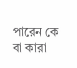পারেন কে বা কারা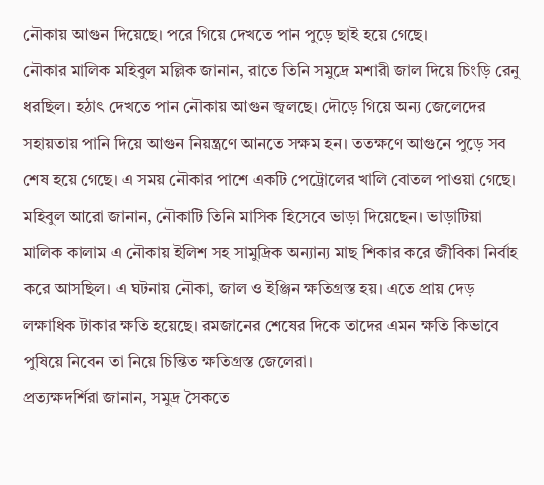নৌকায় আগুন দিয়েছে। পরে গিয়ে দেখতে পান পুড়ে ছাই হয়ে গেছে।
নৌকার মালিক মহিবুল মল্লিক জানান, রাতে তিনি সমুদ্রে মশারী জাল দিয়ে চিংড়ি রেনু ধরছিল। হঠাৎ দেখতে পান নৌকায় আগুন জ্বলছে। দৌড়ে গিয়ে অন্য জেলেদের সহায়তায় পানি দিয়ে আগুন নিয়ন্ত্রণে আনতে সক্ষম হন। ততক্ষণে আগুনে পুড়ে সব শেষ হয়ে গেছে। এ সময় নৌকার পাশে একটি পেট্রোলের খালি বোতল পাওয়া গেছে।
মহিবুল আরো জানান, নৌকাটি তিনি মাসিক হিসেবে ভাড়া দিয়েছেন। ভাড়াটিয়া মালিক কালাম এ নৌকায় ইলিশ সহ সামুদ্রিক অন্যান্য মাছ শিকার করে জীবিকা নির্বাহ করে আসছিল। এ ঘটনায় নৌকা, জাল ও ইঞ্জিন ক্ষতিগ্রস্ত হয়। এতে প্রায় দেড় লক্ষাধিক টাকার ক্ষতি হয়েছে। রমজানের শেষের দিকে তাদের এমন ক্ষতি কিভাবে পুষিয়ে নিবেন তা নিয়ে চিন্তিত ক্ষতিগ্রস্ত জেলেরা।
প্রত্যক্ষদর্শিরা জানান, সমুদ্র সৈকতে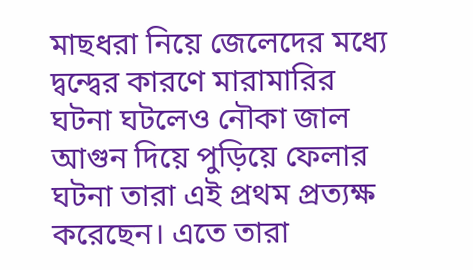মাছধরা নিয়ে জেলেদের মধ্যে দ্বন্দ্বের কারণে মারামারির ঘটনা ঘটলেও নৌকা জাল আগুন দিয়ে পুড়িয়ে ফেলার ঘটনা তারা এই প্রথম প্রত্যক্ষ করেছেন। এতে তারা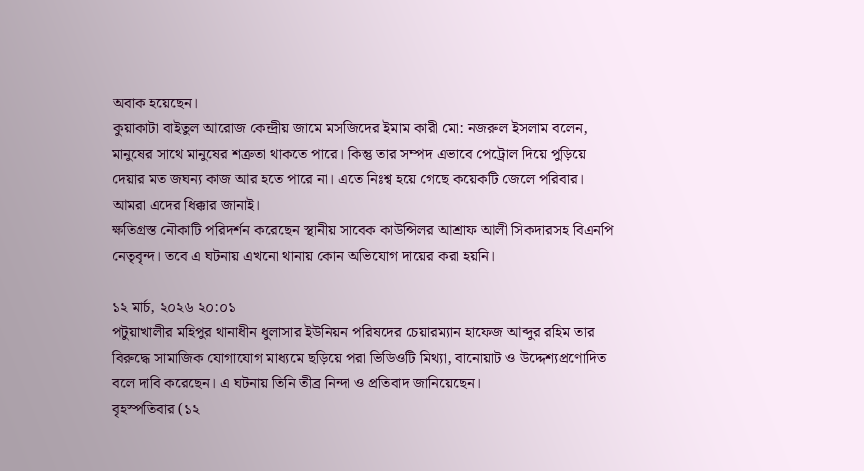অবাক হয়েছেন।
কুয়াকাটা বাইতুল আরোজ কেন্দ্রীয় জামে মসজিদের ইমাম কারী মো: নজরুল ইসলাম বলেন, মানুষের সাথে মানুষের শত্রুতা থাকতে পারে। কিন্তু তার সম্পদ এভাবে পেট্রোল দিয়ে পুড়িয়ে দেয়ার মত জঘন্য কাজ আর হতে পারে না। এতে নিঃশ্ব হয়ে গেছে কয়েকটি জেলে পরিবার। আমরা এদের ধিক্কার জানাই।
ক্ষতিগ্রস্ত নৌকাটি পরিদর্শন করেছেন স্থানীয় সাবেক কাউন্সিলর আশ্রাফ আলী সিকদারসহ বিএনপি নেতৃবৃন্দ। তবে এ ঘটনায় এখনো থানায় কোন অভিযোগ দায়ের করা হয়নি।

১২ মার্চ, ২০২৬ ২০:০১
পটুয়াখালীর মহিপুর থানাধীন ধুলাসার ইউনিয়ন পরিষদের চেয়ারম্যান হাফেজ আব্দুর রহিম তার বিরুদ্ধে সামাজিক যোগাযোগ মাধ্যমে ছড়িয়ে পরা ভিডিওটি মিথ্যা, বানোয়াট ও উদ্দেশ্যপ্রণোদিত বলে দাবি করেছেন। এ ঘটনায় তিনি তীব্র নিন্দা ও প্রতিবাদ জানিয়েছেন।
বৃহস্পতিবার (১২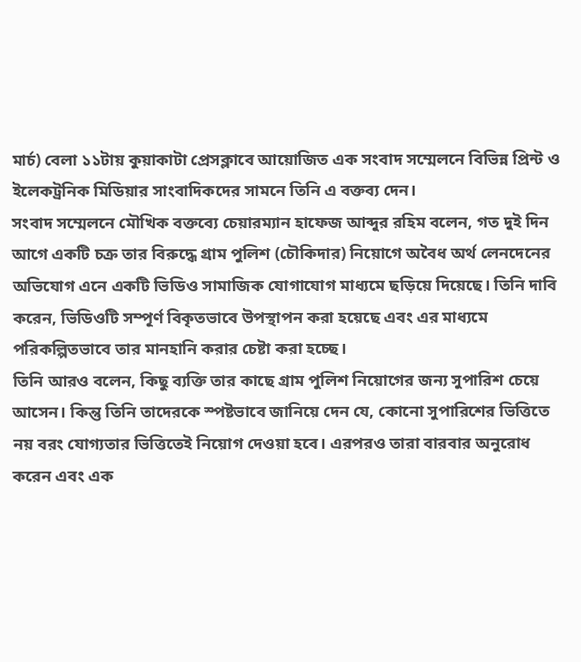মার্চ) বেলা ১১টায় কুয়াকাটা প্রেসক্লাবে আয়োজিত এক সংবাদ সম্মেলনে বিভিন্ন প্রিন্ট ও ইলেকট্রনিক মিডিয়ার সাংবাদিকদের সামনে তিনি এ বক্তব্য দেন।
সংবাদ সম্মেলনে মৌখিক বক্তব্যে চেয়ারম্যান হাফেজ আব্দুর রহিম বলেন, গত দুই দিন আগে একটি চক্র তার বিরুদ্ধে গ্রাম পুলিশ (চৌকিদার) নিয়োগে অবৈধ অর্থ লেনদেনের অভিযোগ এনে একটি ভিডিও সামাজিক যোগাযোগ মাধ্যমে ছড়িয়ে দিয়েছে। তিনি দাবি করেন, ভিডিওটি সম্পূর্ণ বিকৃতভাবে উপস্থাপন করা হয়েছে এবং এর মাধ্যমে পরিকল্পিতভাবে তার মানহানি করার চেষ্টা করা হচ্ছে।
তিনি আরও বলেন, কিছু ব্যক্তি তার কাছে গ্রাম পুলিশ নিয়োগের জন্য সুপারিশ চেয়ে আসেন। কিন্তু তিনি তাদেরকে স্পষ্টভাবে জানিয়ে দেন যে, কোনো সুপারিশের ভিত্তিতে নয় বরং যোগ্যতার ভিত্তিতেই নিয়োগ দেওয়া হবে। এরপরও তারা বারবার অনুরোধ করেন এবং এক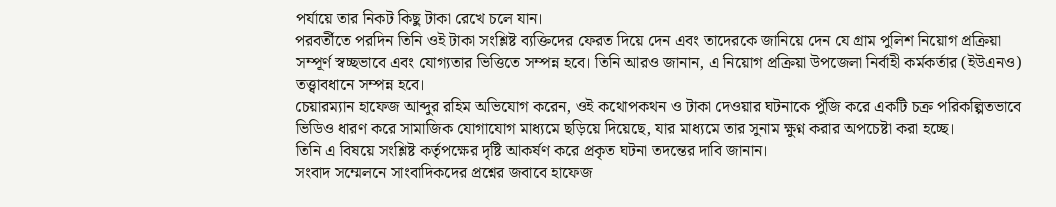পর্যায়ে তার নিকট কিছু টাকা রেখে চলে যান।
পরবর্তীতে পরদিন তিনি ওই টাকা সংশ্লিষ্ট ব্যক্তিদের ফেরত দিয়ে দেন এবং তাদেরকে জানিয়ে দেন যে গ্রাম পুলিশ নিয়োগ প্রক্রিয়া সম্পূর্ণ স্বচ্ছভাবে এবং যোগ্যতার ভিত্তিতে সম্পন্ন হবে। তিনি আরও জানান, এ নিয়োগ প্রক্রিয়া উপজেলা নির্বাহী কর্মকর্তার (ইউএনও) তত্ত্বাবধানে সম্পন্ন হবে।
চেয়ারম্যান হাফেজ আব্দুর রহিম অভিযোগ করেন, ওই কথোপকথন ও টাকা দেওয়ার ঘটনাকে পুঁজি করে একটি চক্র পরিকল্পিতভাবে ভিডিও ধারণ করে সামাজিক যোগাযোগ মাধ্যমে ছড়িয়ে দিয়েছে, যার মাধ্যমে তার সুনাম ক্ষুণ্ন করার অপচেষ্টা করা হচ্ছে।
তিনি এ বিষয়ে সংশ্লিষ্ট কর্তৃপক্ষের দৃষ্টি আকর্ষণ করে প্রকৃত ঘটনা তদন্তের দাবি জানান।
সংবাদ সম্মেলনে সাংবাদিকদের প্রশ্নের জবাবে হাফেজ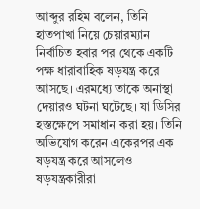আব্দুর রহিম বলেন, তিনি হাতপাখা নিয়ে চেয়ারম্যান নির্বাচিত হবার পর থেকে একটি পক্ষ ধারাবাহিক ষড়যন্ত্র করে আসছে। এরমধ্যে তাকে অনাস্থা দেয়ারও ঘটনা ঘটেছে। যা ডিসির হস্তক্ষেপে সমাধান করা হয়। তিনি অভিযোগ করেন একেরপর এক ষড়যন্ত্র করে আসলেও ষড়যন্ত্রকারীরা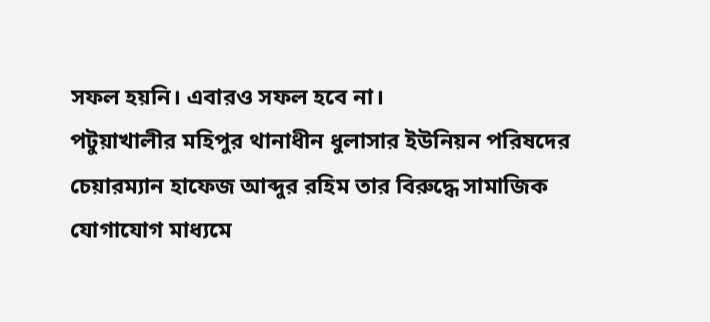সফল হয়নি। এবারও সফল হবে না।
পটুয়াখালীর মহিপুর থানাধীন ধুলাসার ইউনিয়ন পরিষদের চেয়ারম্যান হাফেজ আব্দুর রহিম তার বিরুদ্ধে সামাজিক যোগাযোগ মাধ্যমে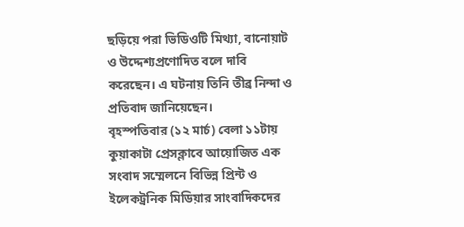ছড়িয়ে পরা ভিডিওটি মিথ্যা, বানোয়াট ও উদ্দেশ্যপ্রণোদিত বলে দাবি করেছেন। এ ঘটনায় তিনি তীব্র নিন্দা ও প্রতিবাদ জানিয়েছেন।
বৃহস্পতিবার (১২ মার্চ) বেলা ১১টায় কুয়াকাটা প্রেসক্লাবে আয়োজিত এক সংবাদ সম্মেলনে বিভিন্ন প্রিন্ট ও ইলেকট্রনিক মিডিয়ার সাংবাদিকদের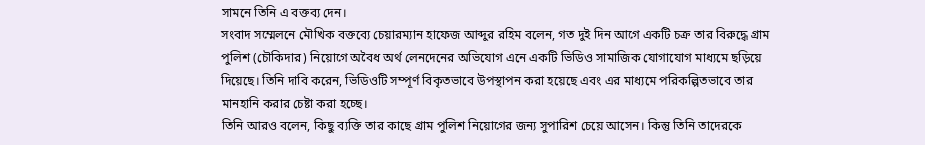সামনে তিনি এ বক্তব্য দেন।
সংবাদ সম্মেলনে মৌখিক বক্তব্যে চেয়ারম্যান হাফেজ আব্দুর রহিম বলেন, গত দুই দিন আগে একটি চক্র তার বিরুদ্ধে গ্রাম পুলিশ (চৌকিদার) নিয়োগে অবৈধ অর্থ লেনদেনের অভিযোগ এনে একটি ভিডিও সামাজিক যোগাযোগ মাধ্যমে ছড়িয়ে দিয়েছে। তিনি দাবি করেন, ভিডিওটি সম্পূর্ণ বিকৃতভাবে উপস্থাপন করা হয়েছে এবং এর মাধ্যমে পরিকল্পিতভাবে তার মানহানি করার চেষ্টা করা হচ্ছে।
তিনি আরও বলেন, কিছু ব্যক্তি তার কাছে গ্রাম পুলিশ নিয়োগের জন্য সুপারিশ চেয়ে আসেন। কিন্তু তিনি তাদেরকে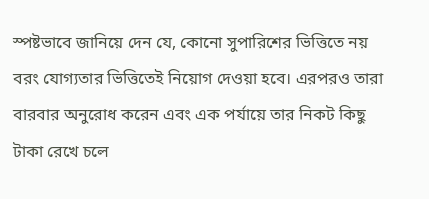স্পষ্টভাবে জানিয়ে দেন যে, কোনো সুপারিশের ভিত্তিতে নয় বরং যোগ্যতার ভিত্তিতেই নিয়োগ দেওয়া হবে। এরপরও তারা বারবার অনুরোধ করেন এবং এক পর্যায়ে তার নিকট কিছু টাকা রেখে চলে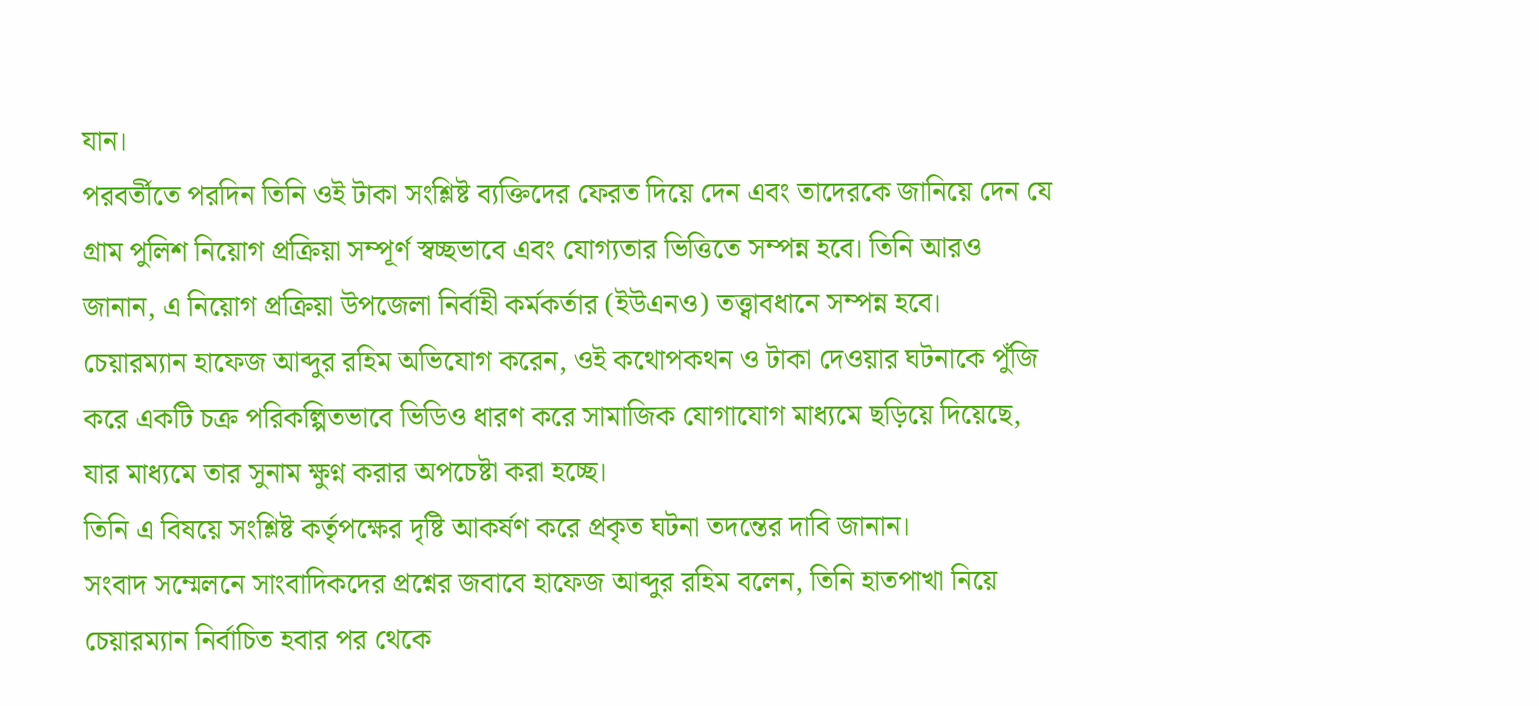যান।
পরবর্তীতে পরদিন তিনি ওই টাকা সংশ্লিষ্ট ব্যক্তিদের ফেরত দিয়ে দেন এবং তাদেরকে জানিয়ে দেন যে গ্রাম পুলিশ নিয়োগ প্রক্রিয়া সম্পূর্ণ স্বচ্ছভাবে এবং যোগ্যতার ভিত্তিতে সম্পন্ন হবে। তিনি আরও জানান, এ নিয়োগ প্রক্রিয়া উপজেলা নির্বাহী কর্মকর্তার (ইউএনও) তত্ত্বাবধানে সম্পন্ন হবে।
চেয়ারম্যান হাফেজ আব্দুর রহিম অভিযোগ করেন, ওই কথোপকথন ও টাকা দেওয়ার ঘটনাকে পুঁজি করে একটি চক্র পরিকল্পিতভাবে ভিডিও ধারণ করে সামাজিক যোগাযোগ মাধ্যমে ছড়িয়ে দিয়েছে, যার মাধ্যমে তার সুনাম ক্ষুণ্ন করার অপচেষ্টা করা হচ্ছে।
তিনি এ বিষয়ে সংশ্লিষ্ট কর্তৃপক্ষের দৃষ্টি আকর্ষণ করে প্রকৃত ঘটনা তদন্তের দাবি জানান।
সংবাদ সম্মেলনে সাংবাদিকদের প্রশ্নের জবাবে হাফেজ আব্দুর রহিম বলেন, তিনি হাতপাখা নিয়ে চেয়ারম্যান নির্বাচিত হবার পর থেকে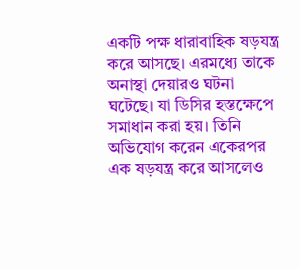একটি পক্ষ ধারাবাহিক ষড়যন্ত্র করে আসছে। এরমধ্যে তাকে অনাস্থা দেয়ারও ঘটনা ঘটেছে। যা ডিসির হস্তক্ষেপে সমাধান করা হয়। তিনি অভিযোগ করেন একেরপর এক ষড়যন্ত্র করে আসলেও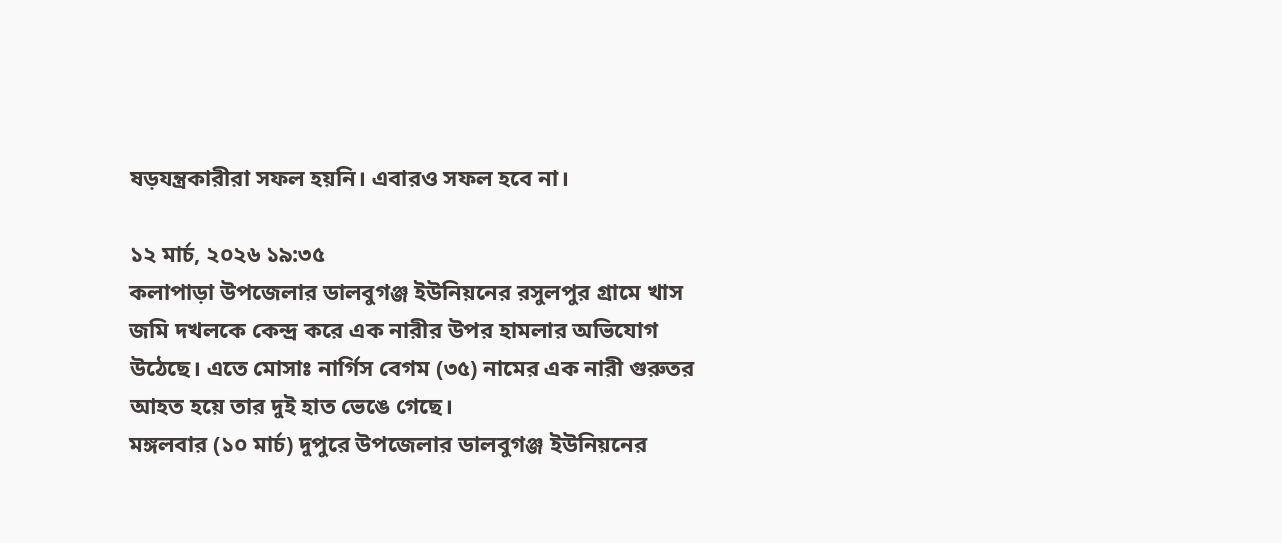ষড়যন্ত্রকারীরা সফল হয়নি। এবারও সফল হবে না।

১২ মার্চ, ২০২৬ ১৯:৩৫
কলাপাড়া উপজেলার ডালবুগঞ্জ ইউনিয়নের রসুলপুর গ্রামে খাস জমি দখলকে কেন্দ্র করে এক নারীর উপর হামলার অভিযোগ উঠেছে। এতে মোসাঃ নার্গিস বেগম (৩৫) নামের এক নারী গুরুতর আহত হয়ে তার দুই হাত ভেঙে গেছে।
মঙ্গলবার (১০ মার্চ) দুপুরে উপজেলার ডালবুগঞ্জ ইউনিয়নের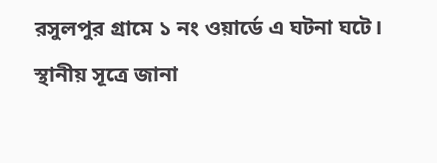রসুলপুর গ্রামে ১ নং ওয়ার্ডে এ ঘটনা ঘটে।
স্থানীয় সূত্রে জানা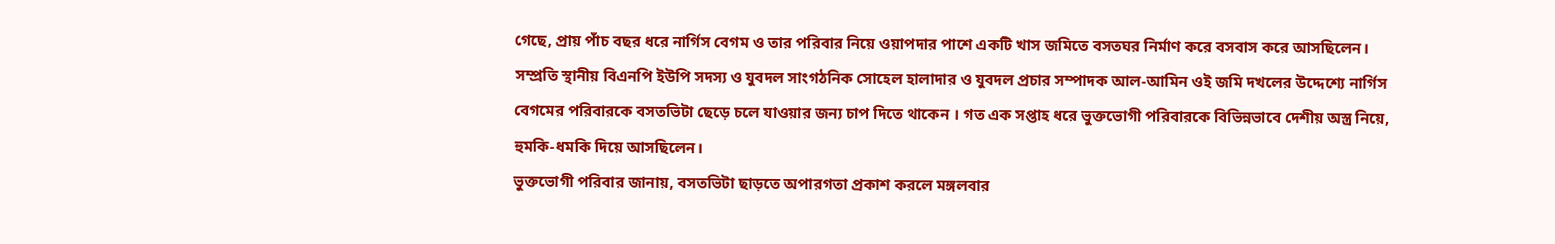গেছে, প্রায় পাঁচ বছর ধরে নার্গিস বেগম ও তার পরিবার নিয়ে ওয়াপদার পাশে একটি খাস জমিতে বসতঘর নির্মাণ করে বসবাস করে আসছিলেন। সম্প্রতি স্থানীয় বিএনপি ইউপি সদস্য ও যুবদল সাংগঠনিক সোহেল হালাদার ও যুবদল প্রচার সম্পাদক আল-আমিন ওই জমি দখলের উদ্দেশ্যে নার্গিস বেগমের পরিবারকে বসতভিটা ছেড়ে চলে যাওয়ার জন্য চাপ দিতে থাকেন । গত এক সপ্তাহ ধরে ভুক্তভোগী পরিবারকে বিভিন্নভাবে দেশীয় অস্ত্র নিয়ে, হুমকি-ধমকি দিয়ে আসছিলেন।
ভুক্তভোগী পরিবার জানায়, বসতভিটা ছাড়তে অপারগতা প্রকাশ করলে মঙ্গলবার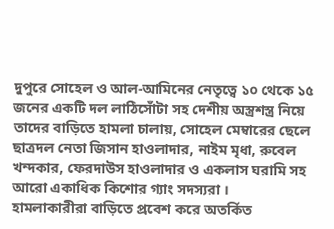দুপুরে সোহেল ও আল-আমিনের নেতৃত্বে ১০ থেকে ১৫ জনের একটি দল লাঠিসোঁটা সহ দেশীয় অস্ত্রশস্ত্র নিয়ে তাদের বাড়িতে হামলা চালায়, সোহেল মেম্বারের ছেলে ছাত্রদল নেতা জিসান হাওলাদার, নাইম মৃধা, রুবেল খন্দকার, ফেরদাউস হাওলাদার ও একলাস ঘরামি সহ আরো একাধিক কিশোর গ্যাং সদস্যরা ।
হামলাকারীরা বাড়িতে প্রবেশ করে অতর্কিত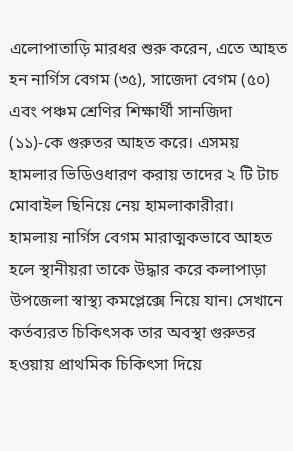এলোপাতাড়ি মারধর শুরু করেন, এতে আহত হন নার্গিস বেগম (৩৫), সাজেদা বেগম (৫০) এবং পঞ্চম শ্রেণির শিক্ষার্থী সানজিদা (১১)-কে গুরুতর আহত করে। এসময় হামলার ভিডিওধারণ করায় তাদের ২ টি টাচ মোবাইল ছিনিয়ে নেয় হামলাকারীরা।
হামলায় নার্গিস বেগম মারাত্মকভাবে আহত হলে স্থানীয়রা তাকে উদ্ধার করে কলাপাড়া উপজেলা স্বাস্থ্য কমপ্লেক্সে নিয়ে যান। সেখানে কর্তব্যরত চিকিৎসক তার অবস্থা গুরুতর হওয়ায় প্রাথমিক চিকিৎসা দিয়ে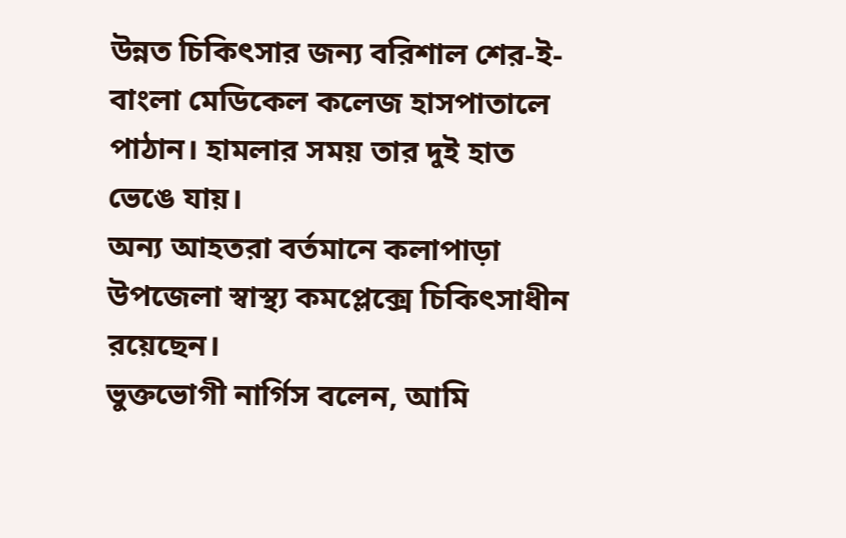উন্নত চিকিৎসার জন্য বরিশাল শের-ই-বাংলা মেডিকেল কলেজ হাসপাতালে পাঠান। হামলার সময় তার দুই হাত ভেঙে যায়।
অন্য আহতরা বর্তমানে কলাপাড়া উপজেলা স্বাস্থ্য কমপ্লেক্সে চিকিৎসাধীন রয়েছেন।
ভুক্তভোগী নার্গিস বলেন, আমি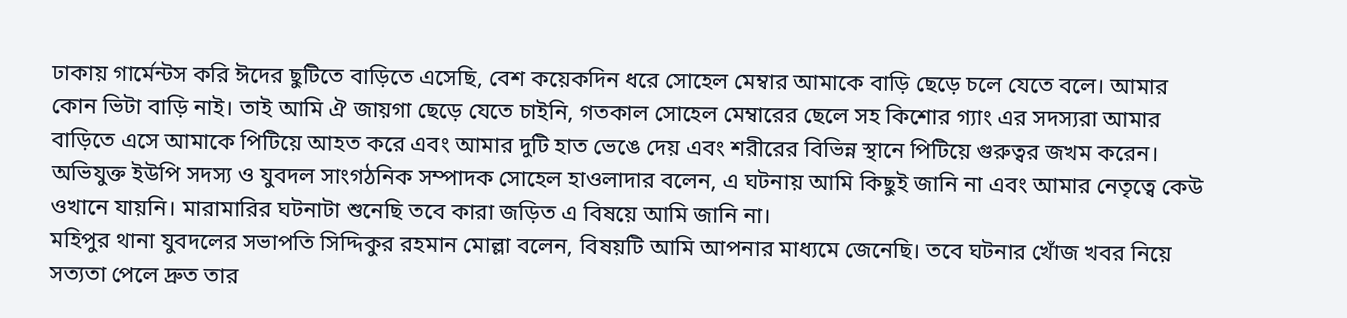ঢাকায় গার্মেন্টস করি ঈদের ছুটিতে বাড়িতে এসেছি, বেশ কয়েকদিন ধরে সোহেল মেম্বার আমাকে বাড়ি ছেড়ে চলে যেতে বলে। আমার কোন ভিটা বাড়ি নাই। তাই আমি ঐ জায়গা ছেড়ে যেতে চাইনি, গতকাল সোহেল মেম্বারের ছেলে সহ কিশোর গ্যাং এর সদস্যরা আমার বাড়িতে এসে আমাকে পিটিয়ে আহত করে এবং আমার দুটি হাত ভেঙে দেয় এবং শরীরের বিভিন্ন স্থানে পিটিয়ে গুরুত্বর জখম করেন।
অভিযুক্ত ইউপি সদস্য ও যুবদল সাংগঠনিক সম্পাদক সোহেল হাওলাদার বলেন, এ ঘটনায় আমি কিছুই জানি না এবং আমার নেতৃত্বে কেউ ওখানে যায়নি। মারামারির ঘটনাটা শুনেছি তবে কারা জড়িত এ বিষয়ে আমি জানি না।
মহিপুর থানা যুবদলের সভাপতি সিদ্দিকুর রহমান মোল্লা বলেন, বিষয়টি আমি আপনার মাধ্যমে জেনেছি। তবে ঘটনার খোঁজ খবর নিয়ে সত্যতা পেলে দ্রুত তার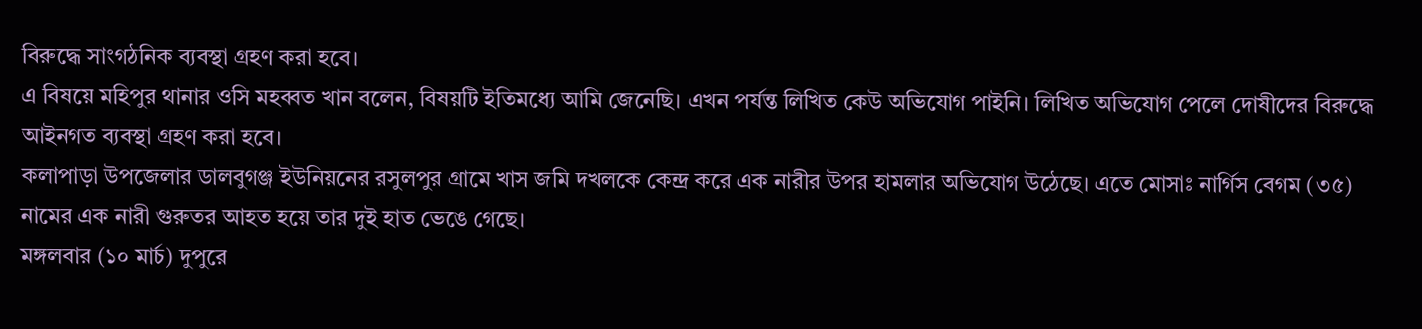বিরুদ্ধে সাংগঠনিক ব্যবস্থা গ্রহণ করা হবে।
এ বিষয়ে মহিপুর থানার ওসি মহব্বত খান বলেন, বিষয়টি ইতিমধ্যে আমি জেনেছি। এখন পর্যন্ত লিখিত কেউ অভিযোগ পাইনি। লিখিত অভিযোগ পেলে দোষীদের বিরুদ্ধে আইনগত ব্যবস্থা গ্রহণ করা হবে।
কলাপাড়া উপজেলার ডালবুগঞ্জ ইউনিয়নের রসুলপুর গ্রামে খাস জমি দখলকে কেন্দ্র করে এক নারীর উপর হামলার অভিযোগ উঠেছে। এতে মোসাঃ নার্গিস বেগম (৩৫) নামের এক নারী গুরুতর আহত হয়ে তার দুই হাত ভেঙে গেছে।
মঙ্গলবার (১০ মার্চ) দুপুরে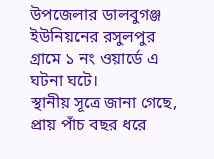উপজেলার ডালবুগঞ্জ ইউনিয়নের রসুলপুর গ্রামে ১ নং ওয়ার্ডে এ ঘটনা ঘটে।
স্থানীয় সূত্রে জানা গেছে, প্রায় পাঁচ বছর ধরে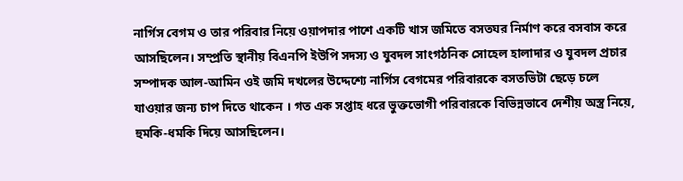নার্গিস বেগম ও তার পরিবার নিয়ে ওয়াপদার পাশে একটি খাস জমিতে বসতঘর নির্মাণ করে বসবাস করে আসছিলেন। সম্প্রতি স্থানীয় বিএনপি ইউপি সদস্য ও যুবদল সাংগঠনিক সোহেল হালাদার ও যুবদল প্রচার সম্পাদক আল-আমিন ওই জমি দখলের উদ্দেশ্যে নার্গিস বেগমের পরিবারকে বসতভিটা ছেড়ে চলে যাওয়ার জন্য চাপ দিতে থাকেন । গত এক সপ্তাহ ধরে ভুক্তভোগী পরিবারকে বিভিন্নভাবে দেশীয় অস্ত্র নিয়ে, হুমকি-ধমকি দিয়ে আসছিলেন।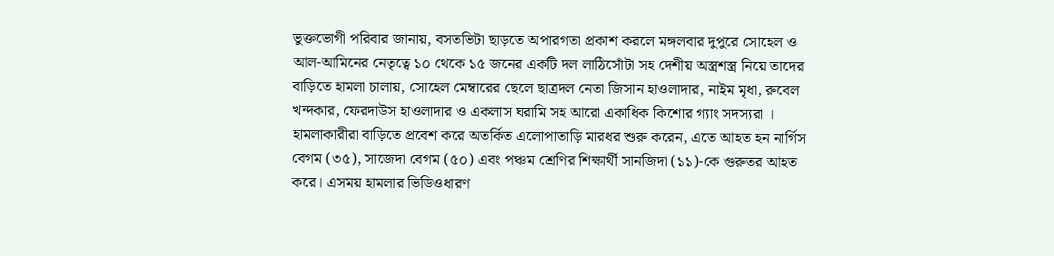ভুক্তভোগী পরিবার জানায়, বসতভিটা ছাড়তে অপারগতা প্রকাশ করলে মঙ্গলবার দুপুরে সোহেল ও আল-আমিনের নেতৃত্বে ১০ থেকে ১৫ জনের একটি দল লাঠিসোঁটা সহ দেশীয় অস্ত্রশস্ত্র নিয়ে তাদের বাড়িতে হামলা চালায়, সোহেল মেম্বারের ছেলে ছাত্রদল নেতা জিসান হাওলাদার, নাইম মৃধা, রুবেল খন্দকার, ফেরদাউস হাওলাদার ও একলাস ঘরামি সহ আরো একাধিক কিশোর গ্যাং সদস্যরা ।
হামলাকারীরা বাড়িতে প্রবেশ করে অতর্কিত এলোপাতাড়ি মারধর শুরু করেন, এতে আহত হন নার্গিস বেগম (৩৫), সাজেদা বেগম (৫০) এবং পঞ্চম শ্রেণির শিক্ষার্থী সানজিদা (১১)-কে গুরুতর আহত করে। এসময় হামলার ভিডিওধারণ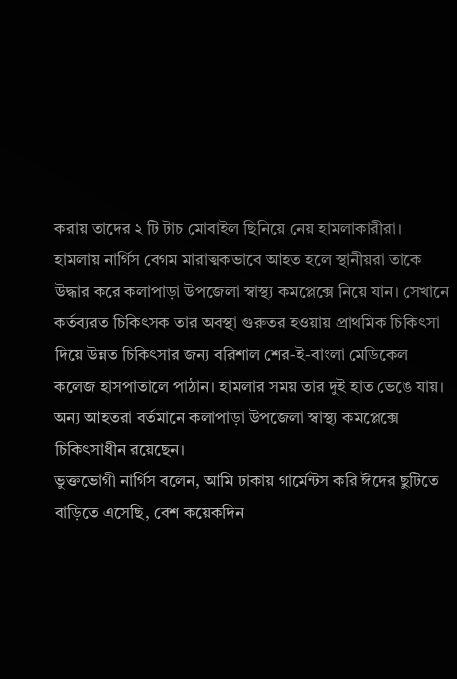করায় তাদের ২ টি টাচ মোবাইল ছিনিয়ে নেয় হামলাকারীরা।
হামলায় নার্গিস বেগম মারাত্মকভাবে আহত হলে স্থানীয়রা তাকে উদ্ধার করে কলাপাড়া উপজেলা স্বাস্থ্য কমপ্লেক্সে নিয়ে যান। সেখানে কর্তব্যরত চিকিৎসক তার অবস্থা গুরুতর হওয়ায় প্রাথমিক চিকিৎসা দিয়ে উন্নত চিকিৎসার জন্য বরিশাল শের-ই-বাংলা মেডিকেল কলেজ হাসপাতালে পাঠান। হামলার সময় তার দুই হাত ভেঙে যায়।
অন্য আহতরা বর্তমানে কলাপাড়া উপজেলা স্বাস্থ্য কমপ্লেক্সে চিকিৎসাধীন রয়েছেন।
ভুক্তভোগী নার্গিস বলেন, আমি ঢাকায় গার্মেন্টস করি ঈদের ছুটিতে বাড়িতে এসেছি, বেশ কয়েকদিন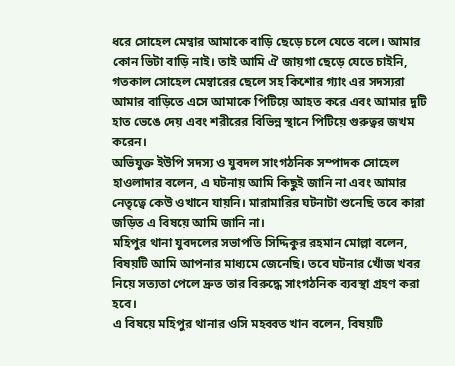ধরে সোহেল মেম্বার আমাকে বাড়ি ছেড়ে চলে যেতে বলে। আমার কোন ভিটা বাড়ি নাই। তাই আমি ঐ জায়গা ছেড়ে যেতে চাইনি, গতকাল সোহেল মেম্বারের ছেলে সহ কিশোর গ্যাং এর সদস্যরা আমার বাড়িতে এসে আমাকে পিটিয়ে আহত করে এবং আমার দুটি হাত ভেঙে দেয় এবং শরীরের বিভিন্ন স্থানে পিটিয়ে গুরুত্বর জখম করেন।
অভিযুক্ত ইউপি সদস্য ও যুবদল সাংগঠনিক সম্পাদক সোহেল হাওলাদার বলেন, এ ঘটনায় আমি কিছুই জানি না এবং আমার নেতৃত্বে কেউ ওখানে যায়নি। মারামারির ঘটনাটা শুনেছি তবে কারা জড়িত এ বিষয়ে আমি জানি না।
মহিপুর থানা যুবদলের সভাপতি সিদ্দিকুর রহমান মোল্লা বলেন, বিষয়টি আমি আপনার মাধ্যমে জেনেছি। তবে ঘটনার খোঁজ খবর নিয়ে সত্যতা পেলে দ্রুত তার বিরুদ্ধে সাংগঠনিক ব্যবস্থা গ্রহণ করা হবে।
এ বিষয়ে মহিপুর থানার ওসি মহব্বত খান বলেন, বিষয়টি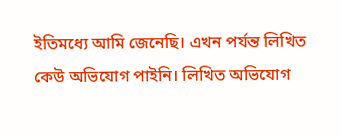ইতিমধ্যে আমি জেনেছি। এখন পর্যন্ত লিখিত কেউ অভিযোগ পাইনি। লিখিত অভিযোগ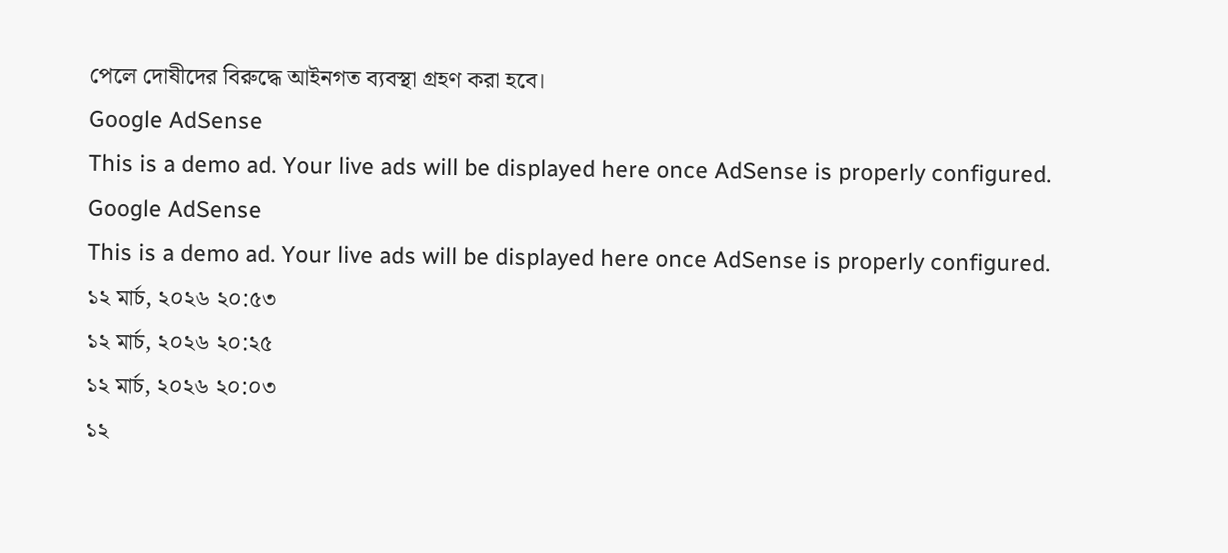পেলে দোষীদের বিরুদ্ধে আইনগত ব্যবস্থা গ্রহণ করা হবে।
Google AdSense
This is a demo ad. Your live ads will be displayed here once AdSense is properly configured.
Google AdSense
This is a demo ad. Your live ads will be displayed here once AdSense is properly configured.
১২ মার্চ, ২০২৬ ২০:৫৩
১২ মার্চ, ২০২৬ ২০:২৫
১২ মার্চ, ২০২৬ ২০:০৩
১২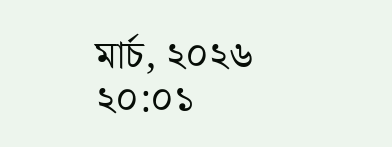মার্চ, ২০২৬ ২০:০১